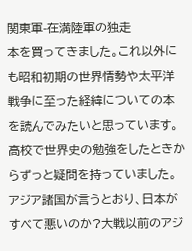関東軍-在満陸軍の独走
本を買ってきました。これ以外にも昭和初期の世界情勢や太平洋戦争に至った経緯についての本を読んでみたいと思っています。
高校で世界史の勉強をしたときからずっと疑問を持っていました。アジア諸国が言うとおり、日本がすべて悪いのか?大戦以前のアジ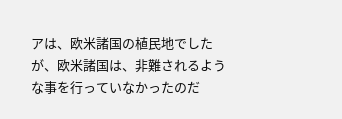アは、欧米諸国の植民地でしたが、欧米諸国は、非難されるような事を行っていなかったのだ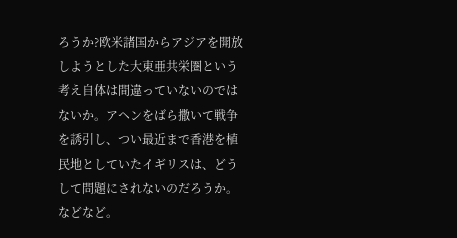ろうか?欧米諸国からアジアを開放しようとした大東亜共栄圏という考え自体は間違っていないのではないか。アヘンをばら撒いて戦争を誘引し、つい最近まで香港を植民地としていたイギリスは、どうして問題にされないのだろうか。などなど。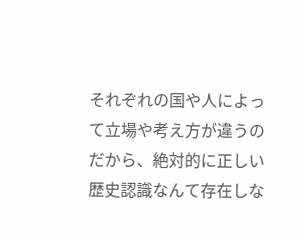それぞれの国や人によって立場や考え方が違うのだから、絶対的に正しい歴史認識なんて存在しな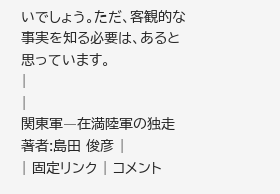いでしょう。ただ、客観的な事実を知る必要は、あると思っています。
|
|
関東軍―在満陸軍の独走
著者:島田 俊彦 |
| 固定リンク | コメント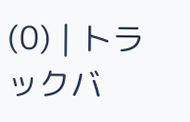(0) | トラックバ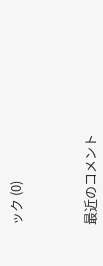ック (0)



最近のコメント